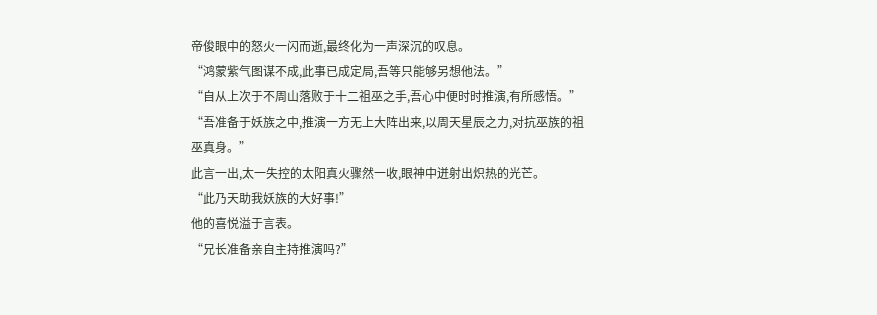帝俊眼中的怒火一闪而逝,最终化为一声深沉的叹息。
“鸿蒙紫气图谋不成,此事已成定局,吾等只能够另想他法。”
“自从上次于不周山落败于十二祖巫之手,吾心中便时时推演,有所感悟。”
“吾准备于妖族之中,推演一方无上大阵出来,以周天星辰之力,对抗巫族的祖巫真身。”
此言一出,太一失控的太阳真火骤然一收,眼神中迸射出炽热的光芒。
“此乃天助我妖族的大好事!”
他的喜悦溢于言表。
“兄长准备亲自主持推演吗?”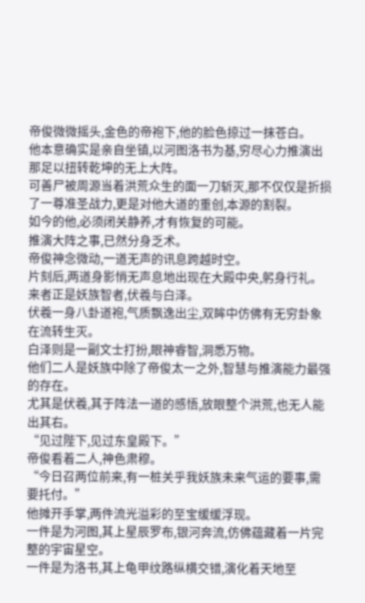帝俊微微摇头,金色的帝袍下,他的脸色掠过一抹苍白。
他本意确实是亲自坐镇,以河图洛书为基,穷尽心力推演出那足以扭转乾坤的无上大阵。
可善尸被周源当着洪荒众生的面一刀斩灭,那不仅仅是折损了一尊准圣战力,更是对他大道的重创,本源的割裂。
如今的他,必须闭关静养,才有恢复的可能。
推演大阵之事,已然分身乏术。
帝俊神念微动,一道无声的讯息跨越时空。
片刻后,两道身影悄无声息地出现在大殿中央,躬身行礼。
来者正是妖族智者,伏羲与白泽。
伏羲一身八卦道袍,气质飘逸出尘,双眸中仿佛有无穷卦象在流转生灭。
白泽则是一副文士打扮,眼神睿智,洞悉万物。
他们二人是妖族中除了帝俊太一之外,智慧与推演能力最强的存在。
尤其是伏羲,其于阵法一道的感悟,放眼整个洪荒,也无人能出其右。
“见过陛下,见过东皇殿下。”
帝俊看着二人,神色肃穆。
“今日召两位前来,有一桩关乎我妖族未来气运的要事,需要托付。”
他摊开手掌,两件流光溢彩的至宝缓缓浮现。
一件是为河图,其上星辰罗布,银河奔流,仿佛蕴藏着一片完整的宇宙星空。
一件是为洛书,其上龟甲纹路纵横交错,演化着天地至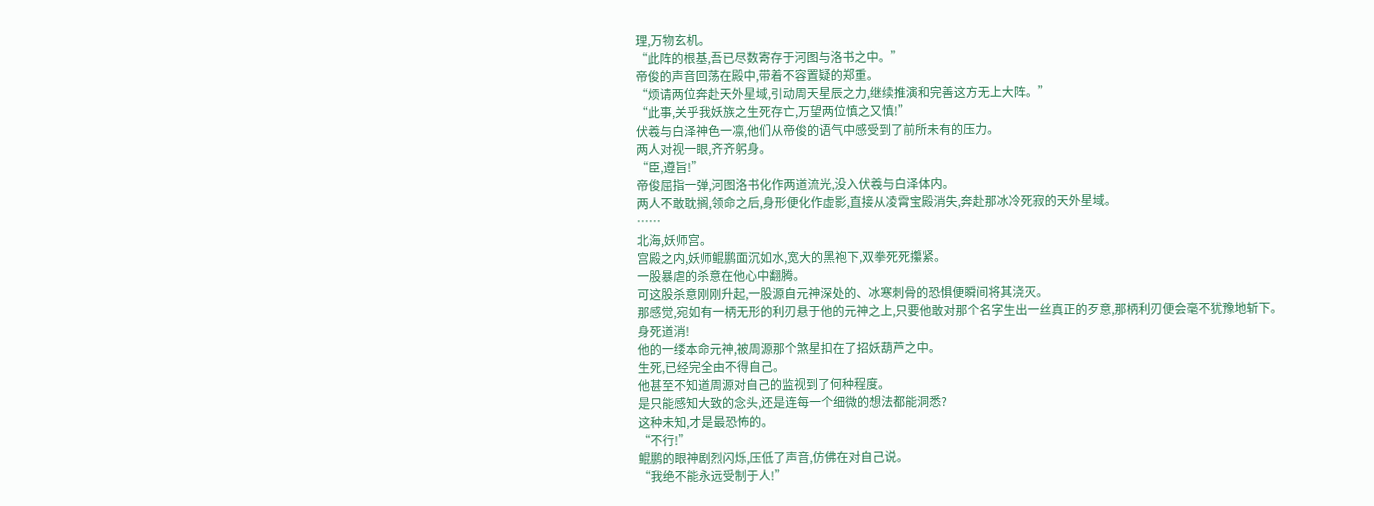理,万物玄机。
“此阵的根基,吾已尽数寄存于河图与洛书之中。”
帝俊的声音回荡在殿中,带着不容置疑的郑重。
“烦请两位奔赴天外星域,引动周天星辰之力,继续推演和完善这方无上大阵。”
“此事,关乎我妖族之生死存亡,万望两位慎之又慎!”
伏羲与白泽神色一凛,他们从帝俊的语气中感受到了前所未有的压力。
两人对视一眼,齐齐躬身。
“臣,遵旨!”
帝俊屈指一弹,河图洛书化作两道流光,没入伏羲与白泽体内。
两人不敢耽搁,领命之后,身形便化作虚影,直接从凌霄宝殿消失,奔赴那冰冷死寂的天外星域。
……
北海,妖师宫。
宫殿之内,妖师鲲鹏面沉如水,宽大的黑袍下,双拳死死攥紧。
一股暴虐的杀意在他心中翻腾。
可这股杀意刚刚升起,一股源自元神深处的、冰寒刺骨的恐惧便瞬间将其浇灭。
那感觉,宛如有一柄无形的利刃悬于他的元神之上,只要他敢对那个名字生出一丝真正的歹意,那柄利刃便会毫不犹豫地斩下。
身死道消!
他的一缕本命元神,被周源那个煞星扣在了招妖葫芦之中。
生死,已经完全由不得自己。
他甚至不知道周源对自己的监视到了何种程度。
是只能感知大致的念头,还是连每一个细微的想法都能洞悉?
这种未知,才是最恐怖的。
“不行!”
鲲鹏的眼神剧烈闪烁,压低了声音,仿佛在对自己说。
“我绝不能永远受制于人!”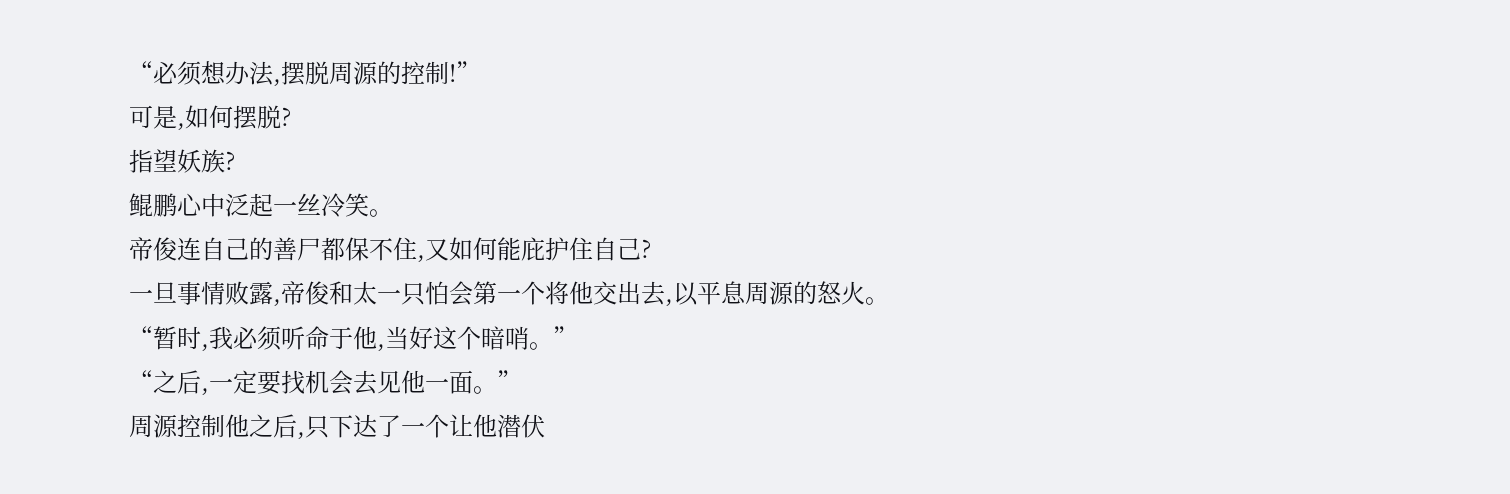“必须想办法,摆脱周源的控制!”
可是,如何摆脱?
指望妖族?
鲲鹏心中泛起一丝冷笑。
帝俊连自己的善尸都保不住,又如何能庇护住自己?
一旦事情败露,帝俊和太一只怕会第一个将他交出去,以平息周源的怒火。
“暂时,我必须听命于他,当好这个暗哨。”
“之后,一定要找机会去见他一面。”
周源控制他之后,只下达了一个让他潜伏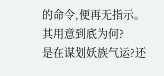的命令,便再无指示。
其用意到底为何?
是在谋划妖族气运?还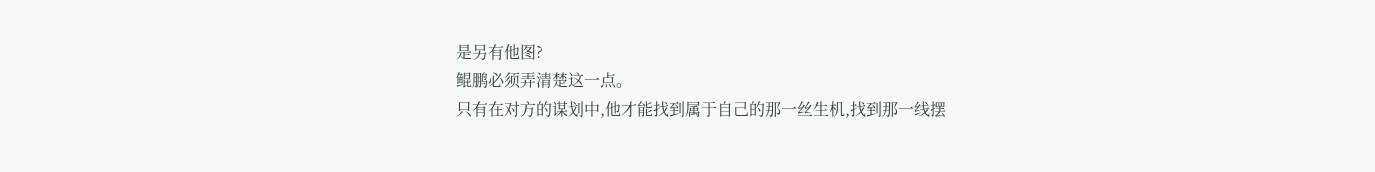是另有他图?
鲲鹏必须弄清楚这一点。
只有在对方的谋划中,他才能找到属于自己的那一丝生机,找到那一线摆